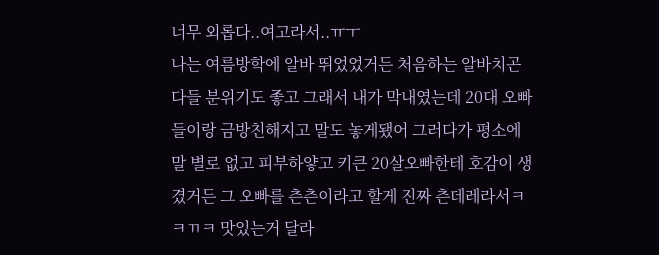너무 외롭다..여고라서..ㅠㅜ
나는 여름방학에 알바 뛰었었거든 처음하는 알바치곤 다들 분위기도 좋고 그래서 내가 막내였는데 20대 오빠들이랑 금방친해지고 말도 놓게됐어 그러다가 평소에 말 별로 없고 피부하얗고 키큰 20살오빠한테 호감이 생겼거든 그 오빠를 츤츤이라고 할게 진짜 츤데레라서ㅋㅋㄲㅋ 맛있는거 달라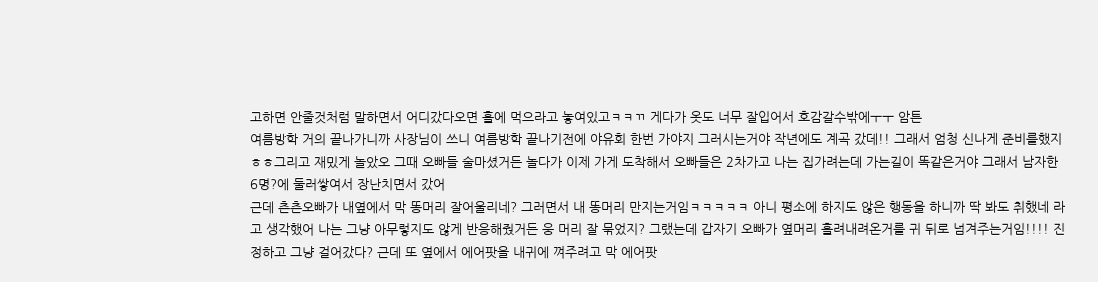고하면 안줄것처럼 말하면서 어디갔다오면 홀에 먹으라고 놓여있고ㅋㅋㄲ 게다가 옷도 너무 잘입어서 호감갈수밖에ㅜㅜ 암튼
여름방학 거의 끝나가니까 사장님이 쓰니 여름방학 끝나기전에 야유회 한번 가야지 그러시는거야 작년에도 계곡 갔데!! 그래서 엄청 신나게 준비를했지ㅎㅎ그리고 재밌게 놀았오 그때 오빠들 술마셨거든 놀다가 이제 가게 도착해서 오빠들은 2차가고 나는 집가려는데 가는길이 똑같은거야 그래서 남자한 6명?에 둘러쌓여서 장난치면서 갔어
근데 츤츤오빠가 내옆에서 막 똥머리 잘어울리네? 그러면서 내 똥머리 만지는거임ㅋㅋㅋㅋㅋ 아니 평소에 하지도 않은 행동을 하니까 딱 봐도 취했네 라고 생각했어 나는 그냥 아무렇지도 않게 반응해줬거든 웅 머리 잘 묶었지? 그랬는데 갑자기 오빠가 옆머리 흘려내려온거를 귀 뒤로 넘겨주는거임!!!! 진정하고 그냥 걸어갔다? 근데 또 옆에서 에어팟을 내귀에 껴주려고 막 에어팟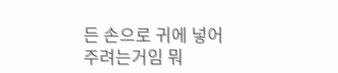든 손으로 귀에 넣어주려는거임 뭐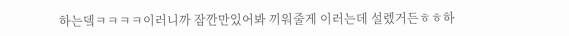하는뎈ㅋㅋㅋㅋ이러니까 잠깐만있어봐 끼워줄게 이러는데 설렜거든ㅎㅎ하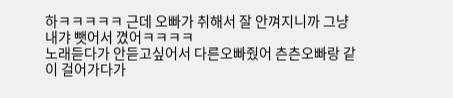하ㅋㅋㅋㅋㅋ 근데 오빠가 취해서 잘 안껴지니까 그냥 내갸 뺏어서 꼈어ㅋㅋㅋㅋ
노래듣다가 안듣고싶어서 다른오빠줬어 츤츤오빠랑 같이 걸어가다가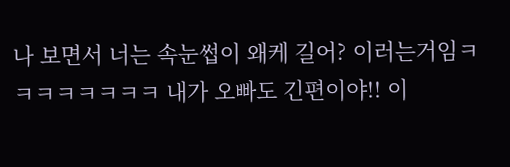나 보면서 너는 속눈썹이 왜케 길어? 이러는거임ㅋㅋㅋㅋㅋㅋㅋㅋ 내가 오빠도 긴편이야!! 이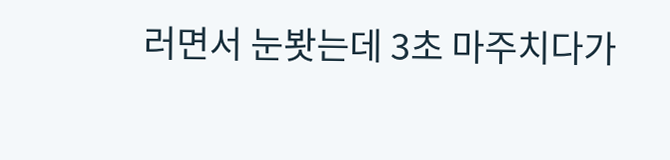러면서 눈봣는데 3초 마주치다가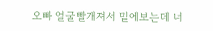오빠 얼굴빨개져서 밑에보는데 너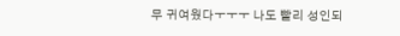무 귀여웠다ㅜㅜㅜ 나도 빨리 성인되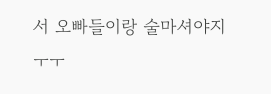서 오빠들이랑 술마셔야지ㅜㅜ